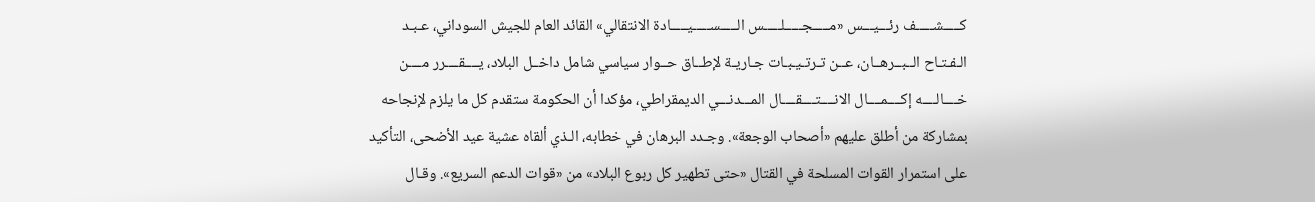كـــــشـــــف رئـــيـــس «مـــــجـــــلـــــس الـــــســـــيـــــادة الانتقالي» القائد العام للجيش السوداني، عـبـد الـفـتـاح الــبــرهــان، عــن تـرتـيـبـات جـاريـة لإطــاق حــوار سياسي شامل داخــل البلاد، يــــقــــرر مــــن خــــالــــه إكــــمــــال الانــــتــــقــــال المـــدنـــي الديمقراطي، مؤكدا أن الحكومة ستقدم كل ما يلزم لإنجاحه بمشاركة من أطلق عليهم «أصحاب الوجعة». وجـدد البرهان في خطابه، الـذي ألقاه عشية عيد الأضحى، التأكيد على استمرار القوات المسلحة في القتال «حتى تطهير كل ربوع البلاد» من «قوات الدعم السريع». وقـال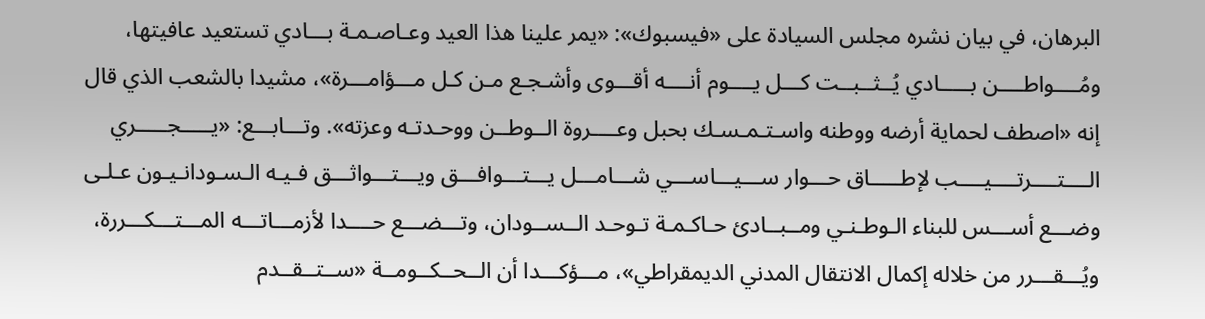البرهان، في بيان نشره مجلس السيادة على «فيسبوك»: «يمر علينا هذا العيد وعـاصـمـة بـــادي تستعيد عافيتها، ومُــــواطــــن بـــــادي يُــثــبــت كـــل يــــوم أنــــه أقـــوى وأشـجـع مـن كـل مـــؤامـــرة»، مشيدا بالشعب الذي قال إنه «اصطف لحماية أرضه ووطنه واسـتـمـسـك بحبل وعــــروة الــوطــن ووحـدتـه وعزته». وتـــابـــع: «يـــــجـــــري الــــتــــرتــــيــــب لإطـــــاق حـــوار ســـيـــاســـي شـــامـــل يـــتـــوافـــق ويـــتـــواثـــق فـيـه الـسـودانـيـون عـلـى وضـــع أســـس للبناء الـوطـنـي ومــبــادئ حـاكـمـة تـوحـد الــســودان، وتـــضـــع حــــدا لأزمـــاتـــه المـــتـــكـــررة، ويُـــقـــرر من خلاله إكمال الانتقال المدني الديمقراطي»، مـــؤكـــدا أن الــحــكــومــة «ســتــقــدم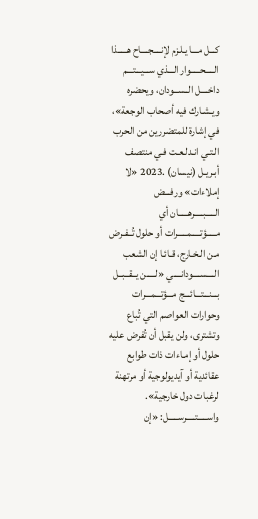كـــل مـــا يـلـزم لإنــــجــــاح هـــــذا الـــــحـــــوار الـــذي ســـيـــتـــم داخــــل الــســودان، ويحضره ويـشـارك فيه أصحاب الوجعة»، في إشارة للمتضررين من الحرب الـتـي انـدلـعـت فـي منتصف أبـريـل (نيسان) .2023 «لا إملاءات» ورفـــض الـــــبـــــرهـــــان أي مـــــؤتـــــمـــــرات أو حلول تُــفـرض مـن الـخـارج، قـائـا إن الشعب الــــســــودانــــي «لـــــن يــقــبــل بـــنـــتـــائـــج مـــؤتـــمـــرات وحوارات العواصم التي تُباع وتشترى، ولن يقبل أن تُفرض عليه حلول أو إمـاءات ذات طوابع عقائدية أو آيديولوجية أو مرتهنة لرغبات دول خارجية». واســـــتـــــرســـــل: «إن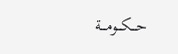حـــكـــومـــة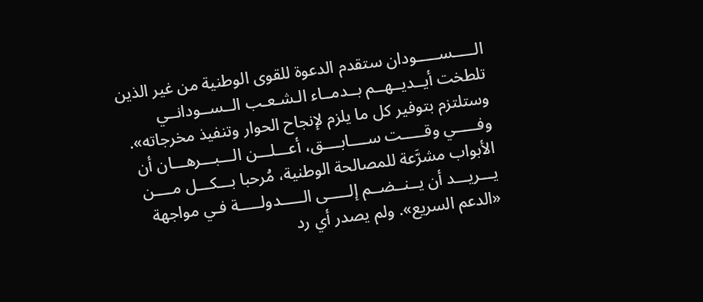الـــــســـــودان ستقدم الدعوة للقوى الوطنية من غير الذين تلطخت أيــديــهــم بــدمــاء الـشـعـب الــســودانــي وستلتزم بتوفير كل ما يلزم لإنجاح الحوار وتنفيذ مخرجاته». وفـــــي وقـــــت ســــابــــق، أعـــلـــن الـــبـــرهـــان أن الأبواب مشرَّعة للمصالحة الوطنية، مُرحبا بـــكـــل مــــن يـــريـــد أن يــنــضــم إلـــــى الـــــدولـــــة فـي مواجهة «الدعم السريع». ولم يصدر أي رد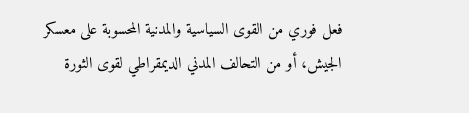فعل فوري من القوى السياسية والمدنية المحسوبة على معسكر الجيش، أو من التحالف المدني الديمقراطي لقوى الثورة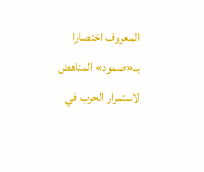المعروف اختصارا بــ«صمود» المناهض لاستمرار الحرب في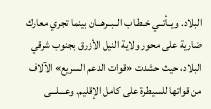البلاد. ويــأتــي خـطـاب الــبــرهــان بينما تجري معارك ضارية على محور ولاية النيل الأزرق بجنوب شرقي البلاد، حيث حشدت «قوات الدعم السريع» الآلاف من قواتها للسيطرة على كامل الإقليم. وعـــلـــى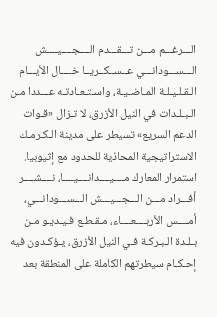الـــرغـــم مـــن تـــقـــدم الــــجــــيــــش الـــســـودانـــي عــســكــريــا خــــال الأيـــام الـقـلـيـلـة المـاضـيـة، واسـتـعـادتـه عـــددا مـن الـبـلـدات في النيل الأزرق، لا تـزال «قـوات الدعم السريع» تسيطر على مدينة الـكـرمـك الاستراتيجية المحاذية للحدود مع إثيوبيا. استمرار المعارك مــــيــــدانــــيــــا، نــــشــــر أفـــراد مـــن الـــجـــيـــش الـــســـودانـــي، أمــــس الأربــــعــــاء، مـقـطـع فـيـديـو مـن بـلـدة الـبـركـة فـي النيل الأزرق، يـؤكـدون فيه إحـكـام سيطرتهم الكاملة على المنطقة بعد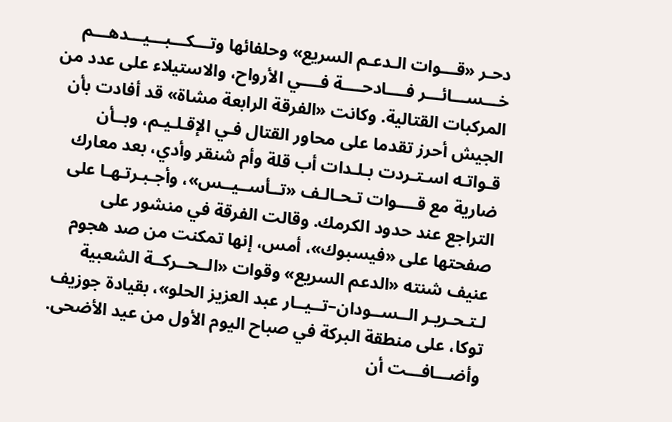دحـر «قـــوات الـدعـم السريع» وحلفائها وتـــكـــبـــيـــدهـــم خـــســـائـــر فــــادحــــة فــــي الأرواح، والاستيلاء على عدد من المركبات القتالية. وكانت «الفرقة الرابعة مشاة» قد أفادت بأن الجيش أحرز تقدما على محاور القتال فـي الإقـلـيـم، وبــأن قـواتـه اسـتـردت بـلـدات أب قلة وأم شنقر وأدي، بعد معارك ضارية مع قــــوات تـحـالـف «تــأســيــس»، وأجـبـرتـهـا على التراجع عند حدود الكرمك. وقالت الفرقة في منشور على صفحتها على «فيسبوك»، أمس، إنها تمكنت من صد هجوم عنيف شنته «الدعم السريع» وقوات «الــحــركــة الشعبية لـتـحـريـر الــســودان–تــيــار عبد العزيز الحلو»، بقيادة جوزيف توكا، على منطقة البركة في صباح اليوم الأول من عيد الأضحى. وأضـــافـــت أن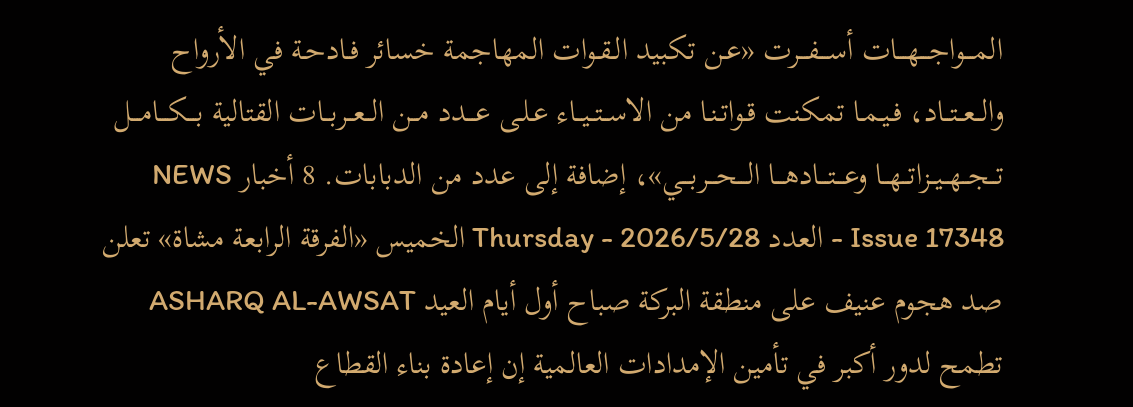المـــواجـــهـــات أســـفـــرت «عـن تكبيد الـقـوات المهاجمة خسائر فـادحـة في الأرواح والــعــتــاد، فـيـمـا تمكنت قـواتـنـا من الاســتــيــاء عـلـى عـــدد مــن الــعــربــات القتالية بـــكـــامـــل تــجــهــيــزاتــهــا وعـــتـــادهـــا الـــحـــربـــي»، إضافة إلى عدد من الدبابات. 8 أخبار NEWS Issue 17348 - العدد Thursday - 2026/5/28 الخميس «الفرقة الرابعة مشاة» تعلن صد هجوم عنيف على منطقة البركة صباح أول أيام العيد ASHARQ AL-AWSAT تطمح لدور أكبر في تأمين الإمدادات العالمية إن إعادة بناء القطاع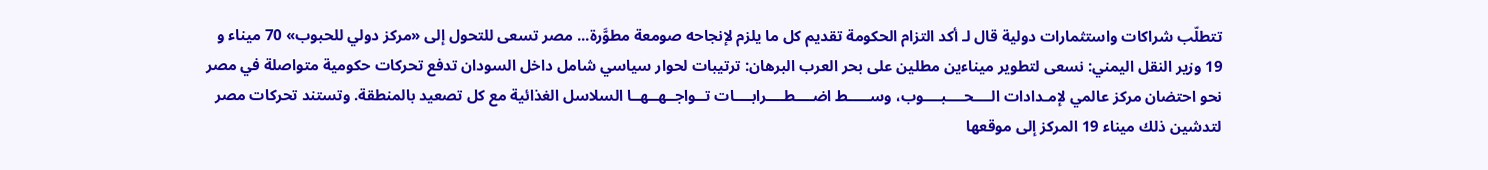تتطلّب شراكات واستثمارات دولية قال لـ أكد التزام الحكومة تقديم كل ما يلزم لإنجاحه صومعة مطوَّرة... مصر تسعى للتحول إلى «مركز دولي للحبوب» 70 ميناء و 19 وزير النقل اليمني: نسعى لتطوير ميناءين مطلين على بحر العرب البرهان: ترتيبات لحوار سياسي شامل داخل السودان تدفع تحركات حكومية متواصلة في مصر نحو احتضان مركز عالمي لإمـدادات الــــحــــبــــوب، وســـــط اضــــطــــرابــــات تــواجــهــهــا السلاسل الغذائية مع كل تصعيد بالمنطقة. وتستند تحركات مصر لتدشين ذلك ميناء 19 المركز إلى موقعها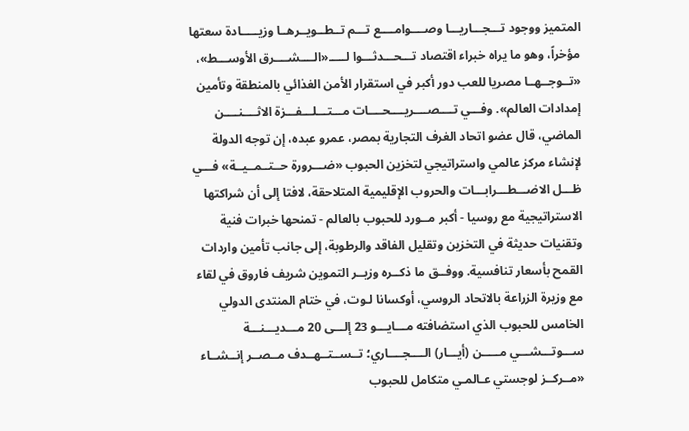المتميز ووجود تـــجـــاريـــا وصــــوامــــع تـــم تــطــويــرهــا وزيـــــادة سعتها مؤخراً، وهو ما يراه خبراء اقتصاد تـــحـــدثـــوا لـــــ«الــــشــــرق الأوســـط»، «تــوجــهــا مصريا للعب دور أكبر في استقرار الأمن الغذائي بالمنطقة وتأمين إمدادات العالم». وفـــي تــــصــــريــــحــــات مـــتـــلـــفـــزة الاثــــنــــن الماضي، قال عضو اتحاد الغرف التجارية بمصر، عمرو عبده، إن توجه الدولة لإنشاء مركز عالمي واستراتيجي لتخزين الحبوب «ضـــرورة حــتــمــيــة» فـــي ظـــل الاضـــطـــرابـــات والحروب الإقليمية المتلاحقة، لافتا إلى أن شراكتها الاستراتيجية مع روسيا - أكبر مــورد للحبوب بالعالم - تمنحها خبرات فنية وتقنيات حديثة في التخزين وتقليل الفاقد والرطوبة، إلى جانب تأمين واردات القمح بأسعار تنافسية. ووفــق ما ذكــره وزيــر التموين شريف فاروق في لقاء مع وزيرة الزراعة بالاتحاد الروسي، أوكسانا لـوت، في ختام المنتدى الدولي الخامس للحبوب الذي استضافته مـــايـــو 23 إلـــى 20 مـــديـــنـــة ســـوتـــشـــي مـــــن (أيـــار) الــــجــــاري؛ تــســتــهــدف مــصــر إنــشــاء «مــركــز لوجستي عـالمـي متكامل للحبوب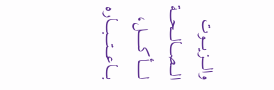والـــزيـــوت الـــصـــالـــحـــة لـــــأكـــــل، بـــاعـــتـــبـــاره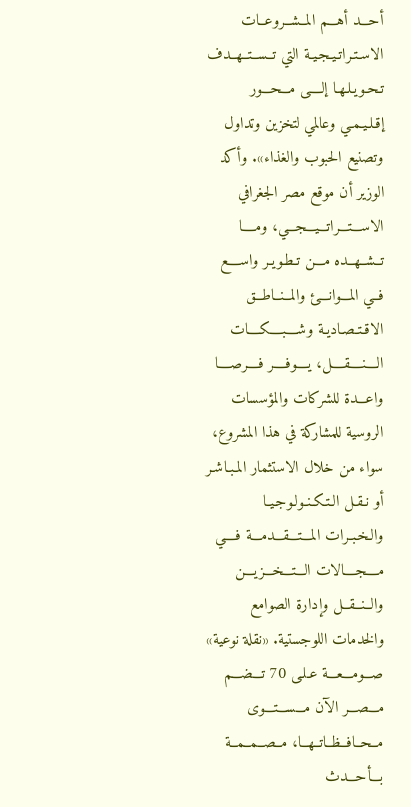أحـــد أهـــم المــشــروعــات الاسـتـراتـيـجـيـة التي تــســتــهــدف تـحـويـلـهـا إلــــى مـــحـــور إقـلـيـمـي وعالمي لتخزين وتداول وتصنيع الحبوب والغذاء». وأكد الوزير أن موقع مصر الجغرافي الاســـتـــراتـــيـــجـــي، ومــــا تــشــهــده مـــن تـطـويـر واســــع فــي المـــوانـــئ والمــنــاطــق الاقـتـصـاديـة وشــــبــــكــــات الــــنــــقــــل، يــــوفــــر فــــرصــــا واعـــدة للشركات والمؤسسات الروسية للمشاركة في هذا المشروع، سواء من خلال الاستثمار المـبـاشـر أو نـقـل الـتـكـنـولـوجـيـا والـخـبـرات المـــتـــقـــدمـــة فــــي مــــجــــالات الـــتـــخـــزيـــن والــنــقــل وإدارة الصوامع والخدمات اللوجستية. «نقلة نوعية» صـــومـــعـــة عـلـى 70 تـــضـــم مـــصـــر الآن مـــســـتـــوى مــحــافــظــاتــهــا، مــصــمــمــة بـــأحـــدث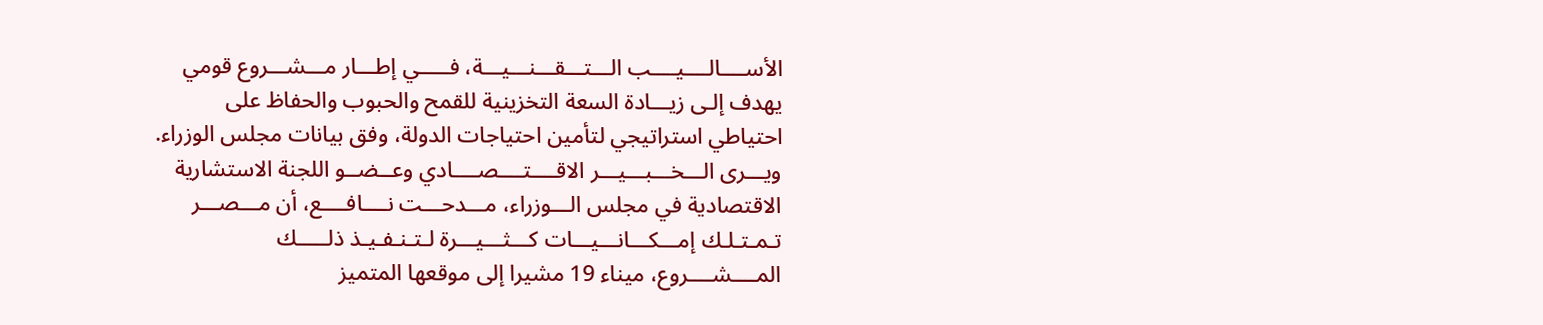الأســــالــــيــــب الـــتـــقـــنـــيـــة، فـــــي إطـــار مـــشـــروع قومي يهدف إلـى زيـــادة السعة التخزينية للقمح والحبوب والحفاظ على احتياطي استراتيجي لتأمين احتياجات الدولة، وفق بيانات مجلس الوزراء. ويـــرى الـــخـــبـــيـــر الاقــــتــــصــــادي وعــضــو اللجنة الاستشارية الاقتصادية في مجلس الـــوزراء، مـــدحـــت نــــافــــع، أن مـــصـــر تـمـتـلـك إمـــكـــانـــيـــات كـــثـــيـــرة لـتـنـفـيـذ ذلـــــك المــــشــــروع، ميناء 19 مشيرا إلى موقعها المتميز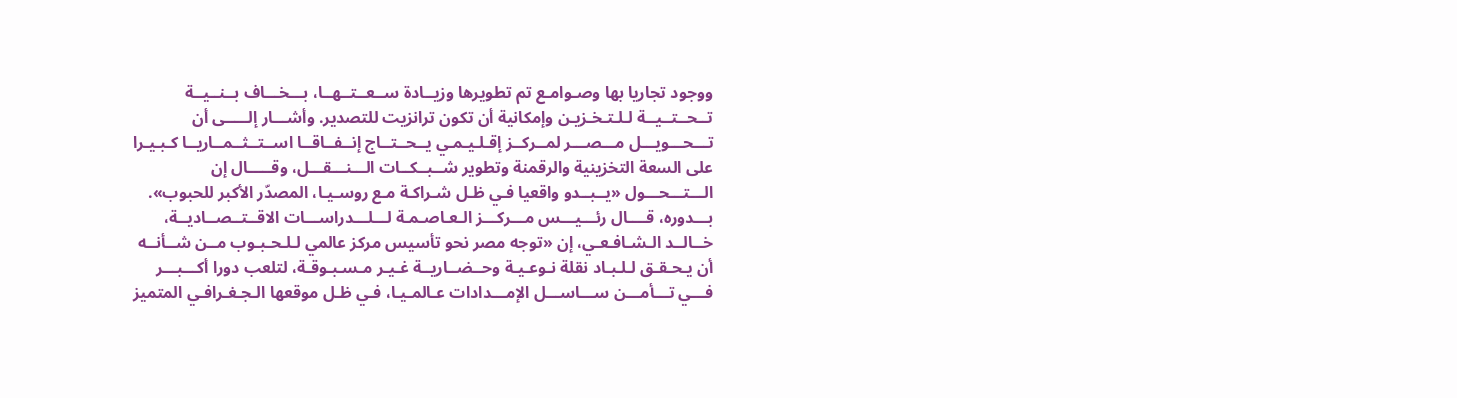ووجود تجاريا بها وصـوامـع تم تطويرها وزيــادة ســعــتــهــا، بـــخـــاف بــنــيــة تــحــتــيــة لـلـتـخـزيـن وإمكانية أن تكون ترانزيت للتصدير. وأشـــار إلـــــى أن تـــحـــويـــل مـــصـــر لمــركــز إقـلـيـمـي يــحــتــاج إنــفــاقــا اســتــثــمــاريــا كـبـيـرا على السعة التخزينية والرقمنة وتطوير شــبــكــات الـــنـــقـــل، وقـــــال إن الـــتـــحـــول «يــبــدو واقعيا فـي ظـل شـراكـة مـع روسـيـا، المصدّر الأكبر للحبوب». بـــدوره، قــــال رئـــيـــس مـــركـــز الـعـاصـمـة لـــلـــدراســـات الاقــتــصــاديــة، خــالــد الـشـافـعـي، إن «توجه مصر نحو تأسيس مركز عالمي لـلـحـبـوب مــن شــأنــه أن يـحـقـق لـلـبـاد نقلة نـوعـيـة وحــضــاريــة غـيـر مـسـبـوقـة، لتلعب دورا أكـــبـــر فـــي تـــأمـــن ســـاســـل الإمـــدادات عـالمـيـا، فـي ظـل موقعها الـجـغـرافـي المتميز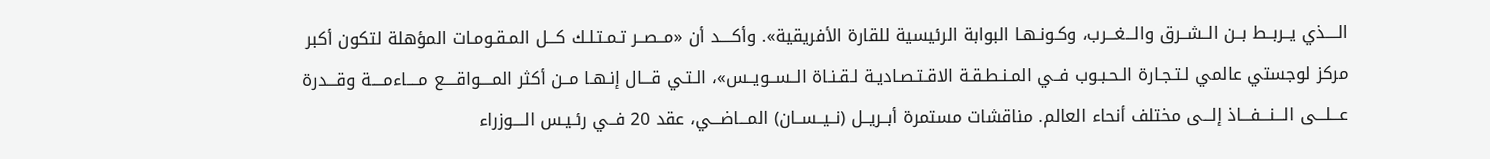الــــذي يــربــط بــن الــشــرق والـــغـــرب، وكـونـهـا البوابة الرئيسية للقارة الأفريقية». وأكــــد أن «مــصــر تـمـتـلـك كـــل المـقـومـات المؤهلة لتكون أكبر مركز لوجستي عالمي لـتـجـارة الـحـبـوب فــي المـنـطـقـة الاقـتـصـاديـة لـقـنـاة الــســويــس»، الـتـي قـــال إنـهـا مــن أكثر المــــواقــــع مــــاءمــــة وقـــدرة عـــلـــى الـــنـــفـــاذ إلـــى مختلف أنحاء العالم. مناقشات مستمرة أبــريــل (نــيــســان) المـــاضـــي، عقد 20 فــي رئـيـس الــــوزراء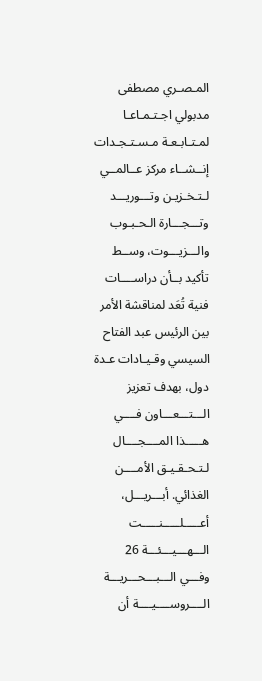المـصـري مصطفى مدبولي اجـتـمـاعـا لمـتـابـعـة مـسـتـجـدات إنــشــاء مركز عــالمــي لـتـخـزيـن وتـــوريـــد وتـــجـــارة الـحـبـوب والـــزيـــوت، وســط تأكيد بــأن دراســــات فنية تُعَد لمناقشة الأمر بين الرئيس عبد الفتاح السيسي وقـيـادات عـدة دول، بهدف تعزيز الـــتـــعـــاون فــــي هـــــذا المــــجــــال لـتـحـقـيـق الأمــــن الغذائي. أبـــريـــل، أعـــــلـــــنـــــت الـــهـــيـــئـــة 26 وفـــي الـــبـــحـــريـــة الــــروســــيــــة أن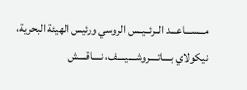مـــســـاعـــد الــرئــيــس الروسي ورئيس الهيئة البحرية، نيكولاي بــــاتــــروشــــيــــف، نــــاقــــش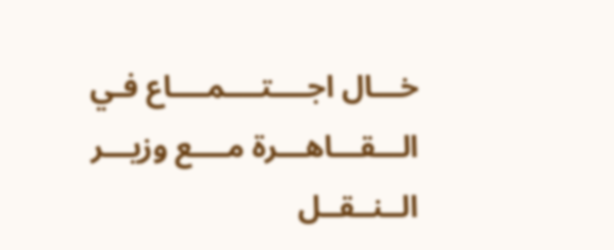خـــال اجــــتــــمــــاع فـي الـــقـــاهـــرة مــــع وزيـــر الــنــقــل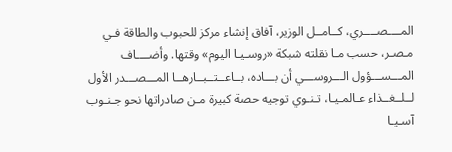المــــصــــري، كــامــل الوزير، آفاق إنشاء مركز للحبوب والطاقة فـي مـصـر، حسب مـا نقلته شبكة «روسـيـا اليوم» وقتها. وأضــــاف المـــســـؤول الـــروســـي أن بـــاده، بــاعــتــبــارهــا المـــصـــدر الأول لــلــغــذاء عـالمـيـا، تـنـوي توجيه حصة كبيرة مـن صادراتها نحو جـنـوب آسـيـا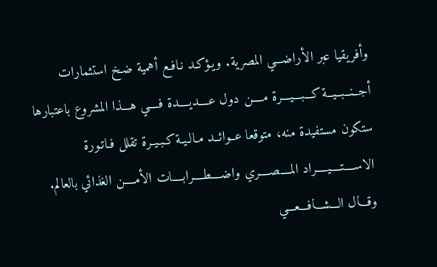وأفريقيا عبر الأراضـــي المصرية. ويـؤكـد نـافـع أهمية ضـخ استثمارات أجــنــبــيــة كـــبـــيـــرة مــــن دول عــــديــــدة فــــي هـــذا المشروع باعتبارها ستكون مستفيدة منه، متوقعا عــوائــد مـالـيـة كـبـيـرة تقلل فـاتـورة الاســــتــــيــــراد المــــصــــري واضــــطــــرابــــات الأمــــن الغذائي بالعالم. وقـــال الـــشـــافـــعـــي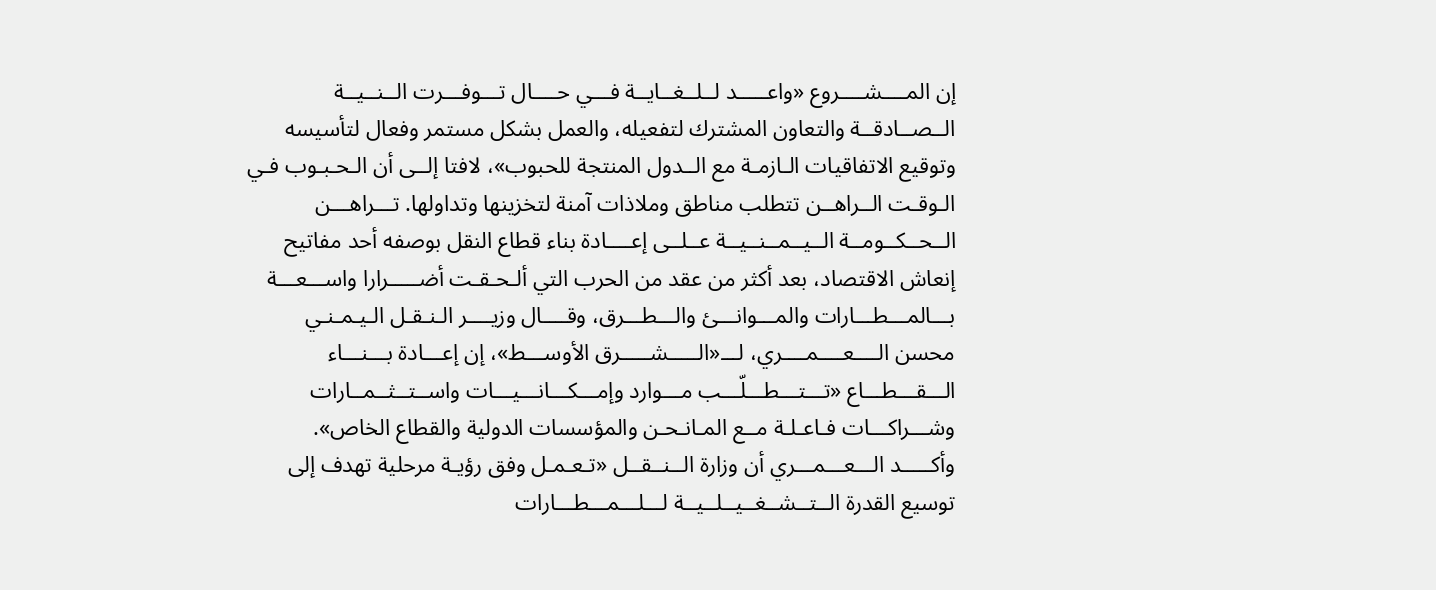إن المــــشــــروع «واعـــــد لــلــغــايــة فـــي حــــال تـــوفـــرت الــنــيــة الــصــادقــة والتعاون المشترك لتفعيله، والعمل بشكل مستمر وفعال لتأسيسه وتوقيع الاتفاقيات الـازمـة مع الــدول المنتجة للحبوب»، لافتا إلــى أن الـحـبـوب فـي الـوقـت الــراهــن تتطلب مناطق وملاذات آمنة لتخزينها وتداولها. تـــراهـــن الــحــكــومــة الــيــمــنــيــة عــلــى إعــــادة بناء قطاع النقل بوصفه أحد مفاتيح إنعاش الاقتصاد، بعد أكثر من عقد من الحرب التي ألـحـقـت أضـــــرارا واســـعـــة بـــالمـــطـــارات والمـــوانـــئ والـــطـــرق، وقــــال وزيــــر الـنـقـل الـيـمـنـي محسن الــــعــــمــــري، لـــ«الـــــشـــــرق الأوســـط»، إن إعـــادة بـــنـــاء الـــقـــطـــاع «تـــتـــطـــلّـــب مـــوارد وإمـــكـــانـــيـــات واســتــثــمــارات وشـــراكـــات فـاعـلـة مــع المـانـحـن والمؤسسات الدولية والقطاع الخاص». وأكـــــد الـــعـــمـــري أن وزارة الــنــقــل «تـعـمـل وفق رؤيـة مرحلية تهدف إلى توسيع القدرة الــتــشــغــيــلــيــة لـــلـــمـــطـــارات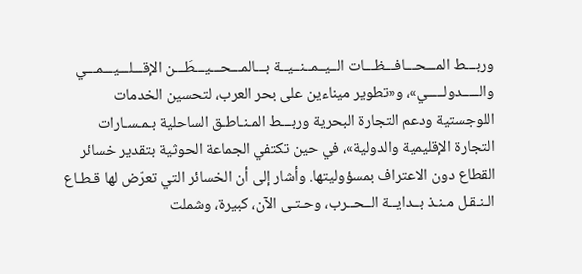وربـــط المـــحـــافـــظـــات الــيــمــنــيــة بـــالمـــحـــيـــطَـــن الإقـــلـــيـــمـــي والـــــدولـــــي»، و«تطوير ميناءين على بحر العرب، لتحسين الخدمات اللوجستية ودعم التجارة البحرية وربـــط المـنـاطـق الساحلية بـمـسـارات التجارة الإقليمية والدولية»، في حين تكتفي الجماعة الحوثية بتقدير خسائر القطاع دون الاعتراف بمسؤوليتها. وأشار إلى أن الخسائر التي تعرّض لها قـطـاع الـنـقـل مـنـذ بــدايــة الــحــرب، وحـتـى الآن، كبيرة، وشملت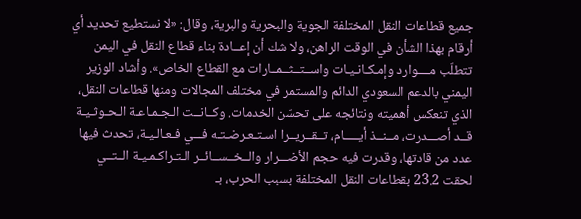جميع قطاعات النقل المختلفة الجوية والبحرية والبرية، وقال: «لا نستطيع تحديد أي أرقام بهذا الشأن في الوقت الراهن، ولا شك أن إعــادة بناء قطاع النقل في اليمن تتطلّب مــــوارد وإمـكـانـيـات واســتــثــمــارات مع القطاع الخاص». وأشاد الوزير اليمني بالدعم السعودي الدائم والمستمر في مختلف المجالات ومنها قطاعات النقل، الذي تنعكس أهميته ونتائجه على تحسّن الخدمات. وكــانــت الـجـمـاعـة الـحـوثـيـة قــد أصـــدرت، مــنــذ أيـــــام، تــقــريــرا اسـتـعـرضـتـه فـــي فـعـالـيـة، تحدث فيها عدد من قادتها، وقدرت فيه حجم الأضـــرار والــخــســائــر الـتـراكـمـيـة الــتــي لحقت 23.2 بقطاعات النقل المختلفة بسبب الحرب، بـ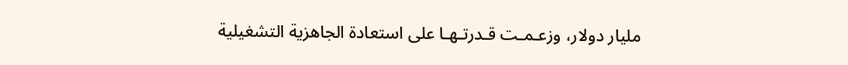مليار دولار، وزعـمـت قـدرتـهـا على استعادة الجاهزية التشغيلية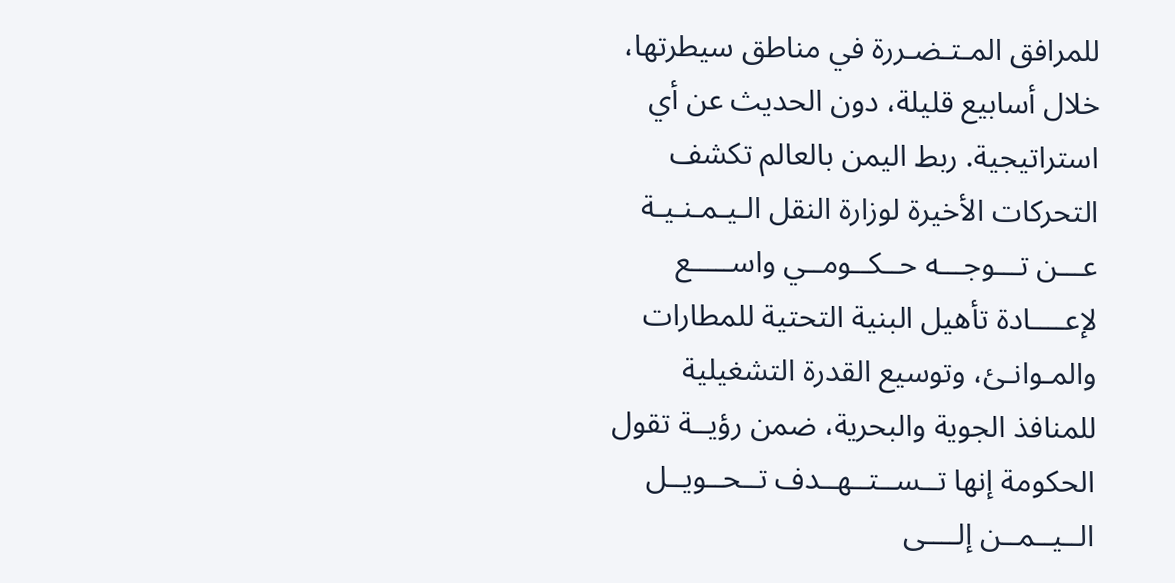للمرافق المـتـضـررة في مناطق سيطرتها، خلال أسابيع قليلة، دون الحديث عن أي استراتيجية. ربط اليمن بالعالم تكشف التحركات الأخيرة لوزارة النقل الـيـمـنـيـة عـــن تـــوجـــه حــكــومــي واســـــع لإعــــادة تأهيل البنية التحتية للمطارات والمـوانـئ، وتوسيع القدرة التشغيلية للمنافذ الجوية والبحرية، ضمن رؤيــة تقول الحكومة إنها تــســتــهــدف تــحــويــل الــيــمــن إلــــى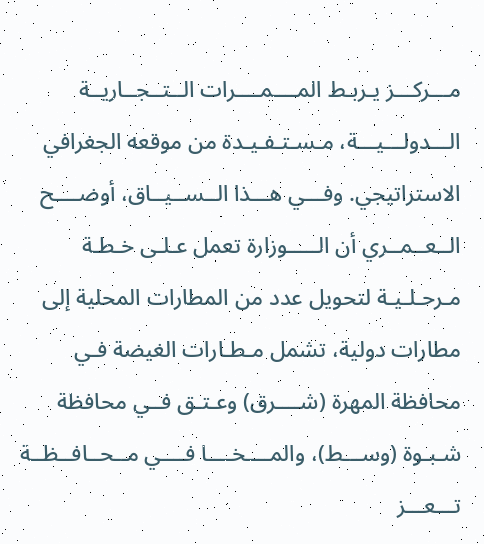مـــركـــز يـربـط المــــمــــرات الــتــجــاريــة الـــدولـــيـــة، مـسـتـفـيـدة من موقعه الجغرافي الاستراتيجي. وفـــي هـــذا الــســيــاق، أوضــــح الــعــمــري أن الـــــوزارة تعمل عـلـى خـطـة مـرحـلـيـة لتحويل عدد من المطارات المحلية إلى مطارات دولية، تشمل مـطـارات الغيضة فـي محافظة المهرة (شــــرق) وعـتـق فــي محافظة شـبـوة (وســـط)، والمــــخــــا فــــي مــحــافــظــة تـــعـــز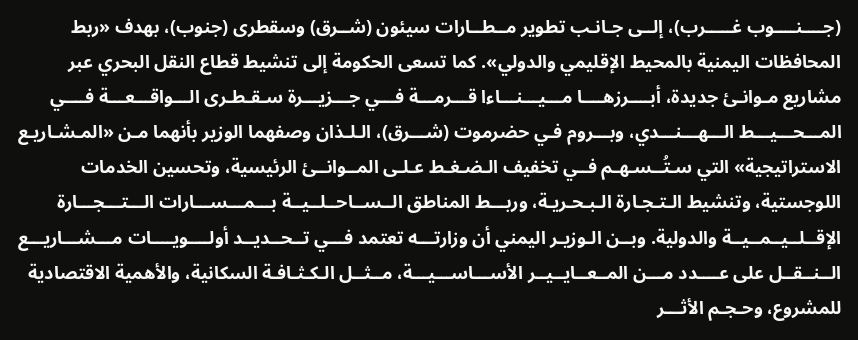(جــــنــــوب غـــــرب)، إلــى جـانـب تطوير مــطــارات سيئون (شــرق) وسقطرى (جنوب)، بهدف «ربط المحافظات اليمنية بالمحيط الإقليمي والدولي». كما تسعى الحكومة إلى تنشيط قطاع النقل البحري عبر مشاريع مـوانـئ جديدة، أبــــرزهــــا مـــيـــنـــاءا قـــرمـــة فـــي جـــزيـــرة سـقـطـرى الـــواقـــعـــة فــــي المـــحـــيـــط الـــهـــنـــدي، وبـــروم فـي حضرموت (شـــرق)، الـلـذان وصفهما الوزير بأنهما مـن «المـشـاريـع الاستراتيجية» التي سـتُــسـهـم فــي تخفيف الـضـغـط عـلـى المــوانــئ الرئيسية، وتحسين الخدمات اللوجستية، وتنشيط الـتـجـارة الـبـحـريـة، وربـــط المناطق الــســاحــلــيــة بـــمـــســـارات الـــتـــجـــارة الإقــلــيــمــيــة والدولية. وبــن الـوزيـر اليمني أن وزارتـــه تعتمد فـــي تــحــديــد أولــــويــــات مـــشـــاريـــع الــنــقــل على عــــدد مـــن المــعــايــيــر الأســـاســـيـــة، مــثــل الـكـثـافـة السكانية، والأهمية الاقتصادية للمشروع، وحـجـم الأثـــر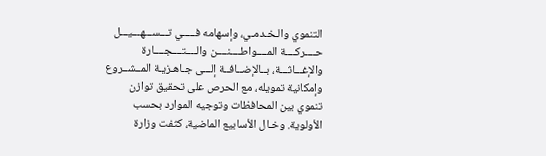التنموي والـخـدمـي، وإسهامه فـــــي تـــســـهـــيـــل حــــركــــة المــــواطــــنــــن والــــتــــجــــارة والإغـــاثـــة، بــالإضــافــة إلـــى جـاهـزيـة المــشــروع وإمكانية تمويله، مع الحرص على تحقيق توازن تنموي بين المحافظات وتوجيه الموارد بحسب الأولوية. وخـال الأسابيع الماضية، كثفت وزارة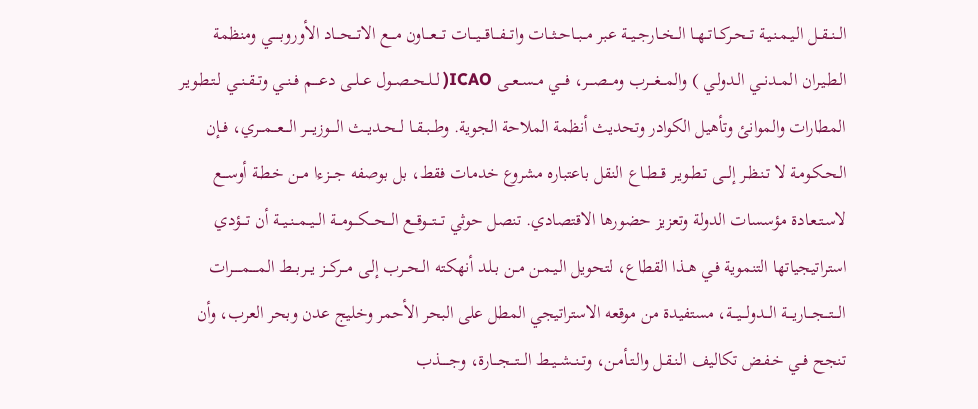الــنــقــل الـيـمـنـيـة تــحــركــاتــهــا الــخــارجــيــة عبر مــبــاحــثــات واتـــفـــاقـــيـــات تـــعـــاون مـــع الاتـــحـــاد الأوروبـــــي ومنظمة الـطـيـران المــدنــي الـدولـي ) والمـــغـــرب ومـــصـــر، فـــي مــســعــى ICAO( لــلــحــصــول عــلــى دعــــم فــنــي وتــقــنــي لـتـطـويـر المطارات والموانئ وتأهيل الكوادر وتحديث أنظمة الملاحة الجوية. وطــبــقــا لــحــديــث الــــوزيــــر الـــعـــمـــري، فــإن الـحـكـومـة لا تـنـظـر إلـــى تـطـويـر قــطــاع النقل باعتباره مشروع خدمات فقط، بل بوصفه جـــزءا مــن خـطـة أوســـع لاسـتـعـادة مؤسسات الدولة وتعزيز حضورها الاقتصادي. تنصل حوثي تـــتـــوقـــع الـــحـــكـــومـــة الــيــمــنــيــة أن تــــؤدي استراتيجياتها التنموية فـي هــذا القطاع، لتحويل الـيـمـن مــن بـلـد أنهكته الــحــرب إلـى مـــركـــز يـــربـــط المـــــمـــــرات الـــتـــجـــاريـــة الـــدولـــيـــة، مستفيدة من موقعه الاستراتيجي المطل على البحر الأحمر وخليج عدن وبحر العرب، وأن تنجح فــي خـفـض تكاليف الـنـقـل والـتـأمـن، وتــنــشــيــط الـــتـــجـــارة، وجـــــذب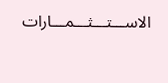الاســـتـــثـــمـــارات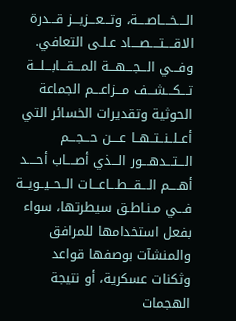الــــخــــاصــــة، وتـــعـــزيـــز قـــدرة الاقــــتــــصــــاد عـلـى التعافي. وفـــي الـــجـــهـــة المـــقـــابـــلـــة تـــكـــشـــف مـــزاعـــم الجماعة الحوثية وتقديرات الخسائر التي أعــلــنــتــهــا عــــن حـــجـــم الـــتـــدهـــور الـــذي أصــــاب أحــــد أهــــم الـــقـــطـــاعـــات الــحــيــويــة فـــي مـنـاطـق سيطرتها، سواء بفعل استخدامها للمرافق والمنشآت بوصفها قواعد وثكنات عسكرية، أو نتيجة الهجمات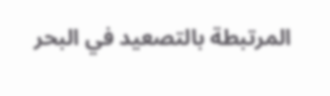المرتبطة بالتصعيد في البحر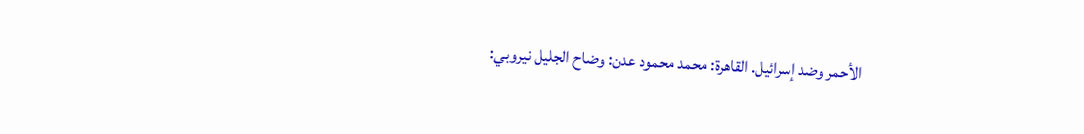الأحمر وضد إسرائيل. القاهرة: محمد محمود عدن: وضاح الجليل نيروبي: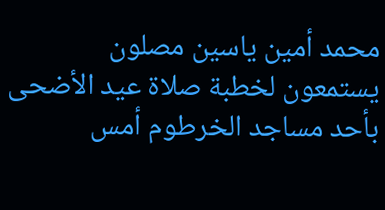محمد أمين ياسين مصلون يستمعون لخطبة صلاة عيد الأضحى بأحد مساجد الخرطوم أمس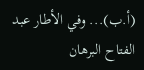(أ.ب)... وفي الأطار عبد الفتاح البرهان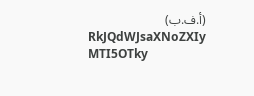(أ.ف.ب)
RkJQdWJsaXNoZXIy MTI5OTky